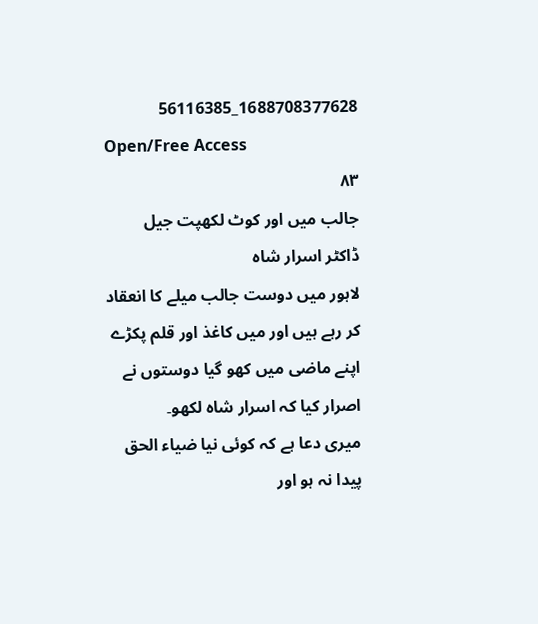1688708377628_56116385
Open/Free Access
۸۳
جالب میں اور کوٹ لکھپت جیل
ڈاکٹر اسرار شاہ
لاہور میں دوست جالب میلے کا انعقاد کر رہے ہیں اور میں کاغذ اور قلم پکڑے اپنے ماضی میں کھو گیا دوستوں نے اصرار کیا کہ اسرار شاہ لکھو۔
میری دعا ہے کہ کوئی نیا ضیاء الحق پیدا نہ ہو اور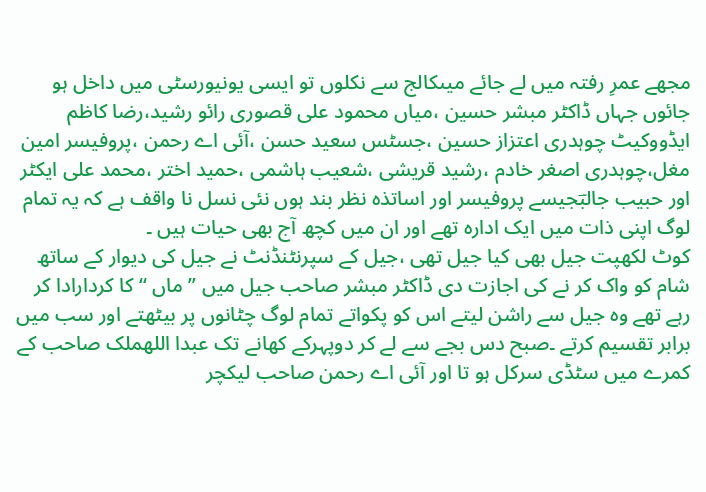مجھے عمرِ رفتہ میں لے جائے میںکالج سے نکلوں تو ایسی یونیورسٹی میں داخل ہو جائوں جہاں ڈاکٹر مبشر حسین ،میاں محمود علی قصوری رائو رشید،رضا کاظم ایڈووکیٹ چوہدری اعتزاز حسین ،جسٹس سعید حسن ،آئی اے رحمن ،پروفیسر امین مغل،چوہدری اصغر خادم ،رشید قریشی ،شعیب ہاشمی ،حمید اختر ،محمد علی ایکٹر اور حبیب جالبؔجیسے پروفیسر اور اساتذہ نظر بند ہوں نئی نسل نا واقف ہے کہ یہ تمام لوگ اپنی ذات میں ایک ادارہ تھے اور ان میں کچھ آج بھی حیات ہیں ۔
کوٹ لکھپت جیل بھی کیا جیل تھی ،جیل کے سپرنٹنڈنٹ نے جیل کی دیوار کے ساتھ شام کو واک کر نے کی اجازت دی ڈاکٹر مبشر صاحب جیل میں ’’ماں ‘‘کا کردارادا کر رہے تھے وہ جیل سے راشن لیتے اس کو پکواتے تمام لوگ چٹانوں پر بیٹھتے اور سب میں برابر تقسیم کرتے ۔صبح دس بجے سے لے کر دوپہرکے کھانے تک عبدا اللهملک صاحب کے کمرے میں سٹڈی سرکل ہو تا اور آئی اے رحمن صاحب لیکچر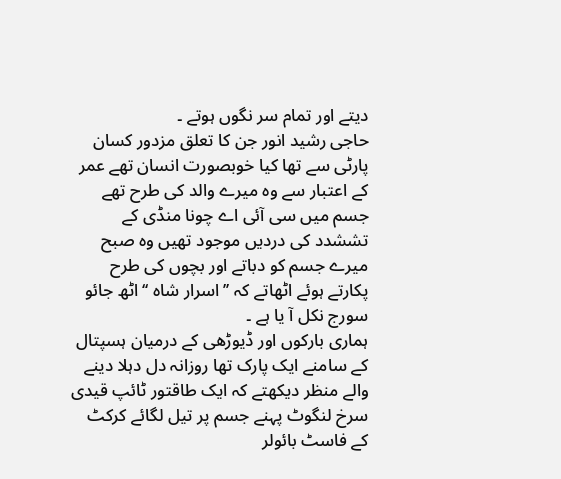دیتے اور تمام سر نگوں ہوتے ۔
حاجی رشید انور جن کا تعلق مزدور کسان پارٹی سے تھا کیا خوبصورت انسان تھے عمر کے اعتبار سے وہ میرے والد کی طرح تھے جسم میں سی آئی اے چونا منڈی کے تششدد کی دردیں موجود تھیں وہ صبح میرے جسم کو دباتے اور بچوں کی طرح پکارتے ہوئے اٹھاتے کہ ’’اسرار شاہ ‘‘اٹھ جائو سورج نکل آ یا ہے ۔
ہماری بارکوں اور ڈیوڑھی کے درمیان ہسپتال کے سامنے ایک پارک تھا روزانہ دل دہلا دینے والے منظر دیکھتے کہ ایک طاقتور ٹائپ قیدی سرخ لنگوٹ پہنے جسم پر تیل لگائے کرکٹ کے فاسٹ بائولر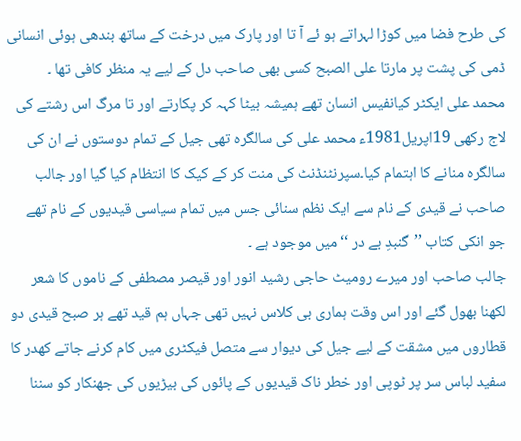کی طرح فضا میں کوڑا لہراتے ہو ئے آ تا اور پارک میں درخت کے ساتھ بندھی ہوئی انسانی ڈمی کی پشت پر مارتا علی الصبح کسی بھی صاحب دل کے لیے یہ منظر کافی تھا ۔
محمد علی ایکٹر کیانفیس انسان تھے ہمیشہ بیٹا کہہ کر پکارتے اور تا مرگ اس رشتے کی لاج رکھی 19اپریل1981ء محمد علی کی سالگرہ تھی جیل کے تمام دوستوں نے ان کی سالگرہ منانے کا اہتمام کیا۔سپرنٹنڈنٹ کی منت کر کے کیک کا انتظام کیا گیا اور جالب صاحب نے قیدی کے نام سے ایک نظم سنائی جس میں تمام سیاسی قیدیوں کے نام تھے جو انکی کتاب ’’گنبدِ بے در ‘‘میں موجود ہے ۔
جالب صاحب اور میرے رومیٹ حاجی رشید انور اور قیصر مصطفی کے ناموں کا شعر لکھنا بھول گئے اور اس وقت ہماری بی کلاس نہیں تھی جہاں ہم قید تھے ہر صبح قیدی دو قطاروں میں مشقت کے لیے جیل کی دیوار سے متصل فیکٹری میں کام کرنے جاتے کھدر کا سفید لباس سر پر ٹوپی اور خطر ناک قیدیوں کے پائوں کی بیڑیوں کی جھنکار کو سننا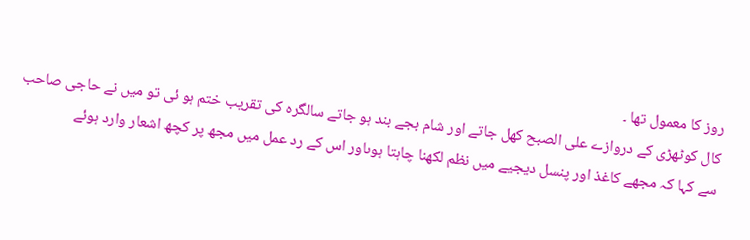روز کا معمول تھا ۔
کال کوٹھڑی کے دروازے علی الصبح کھل جاتے اور شام بجے بند ہو جاتے سالگرہ کی تقریب ختم ہو ئی تو میں نے حاجی صاحب سے کہا کہ مجھے کاغذ اور پنسل دیجیے میں نظم لکھنا چاہتا ہوںاور اس کے رد عمل میں مجھ پر کچھ اشعار وارد ہوئے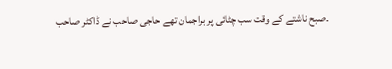۔صبح ناشتے کے وقت سب چٹائی پر براجمان تھے حاجی صاحب نے ڈاکٹر صاحب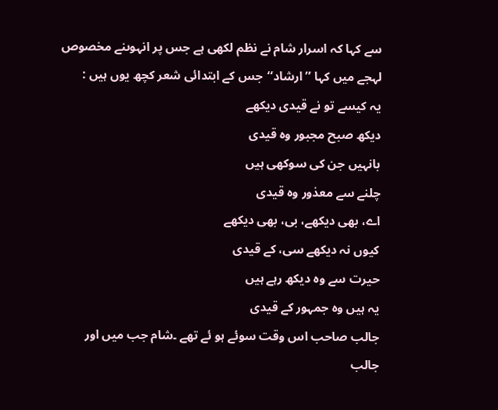سے کہا کہ اسرار شام نے نظم لکھی ہے جس پر انہوںنے مخصوص لہجے میں کہا ’’ارشاد‘‘جس کے ابتدائی شعر کچھ یوں ہیں :
یہ کیسے تو نے قیدی دیکھے
دیکھ صبح مجبور وہ قیدی
بانہیں جن کی سوکھی ہیں
چلنے سے معذور وہ قیدی
اے، بھی دیکھے، بی، بھی دیکھے
کیوں نہ دیکھے سی، کے قیدی
حیرت سے وہ دیکھ رہے ہیں
یہ ہیں وہ جمہور کے قیدی
جالب صاحب اس وقت سوئے ہو ئے تھے ۔شام جب میں اور جالب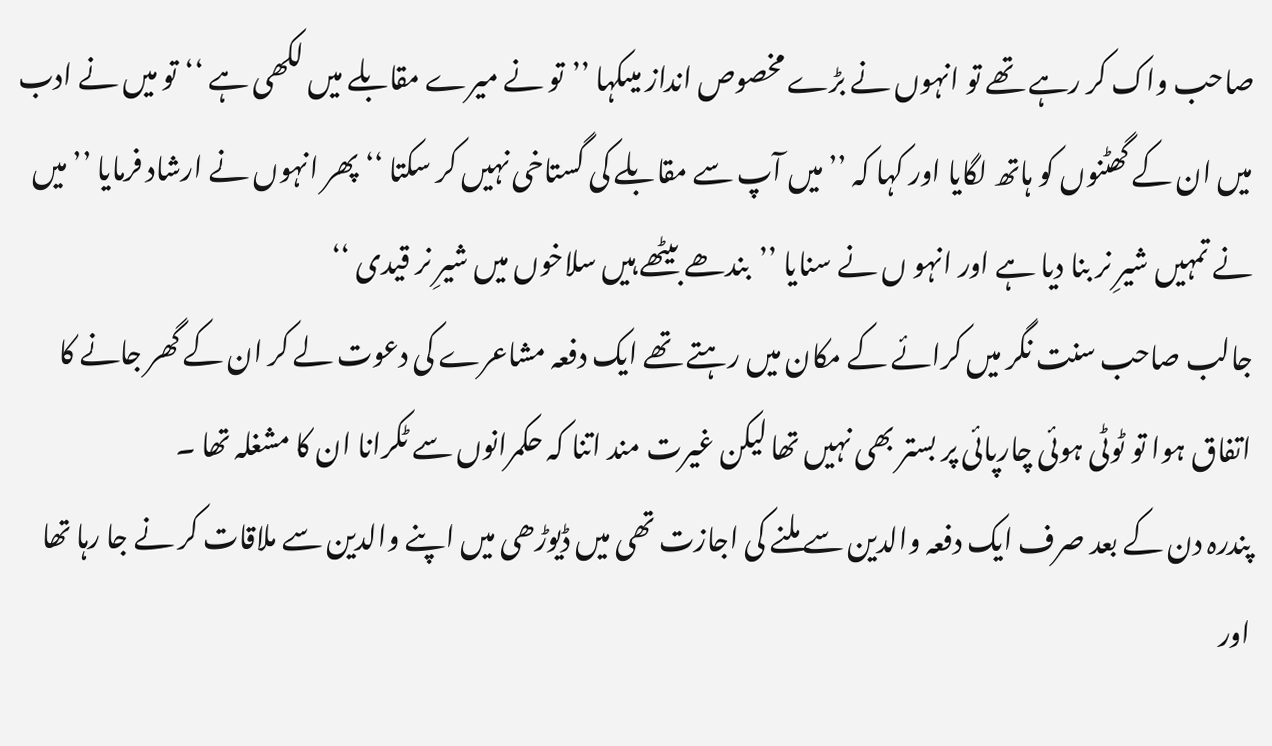صاحب واک کر رہے تھے تو انہوں نے بڑے مخصوص انداز میںکہا ’’تو نے میرے مقابلے میں لکھی ہے ‘‘تو میں نے ادب میں ان کے گھٹنوں کو ہاتھ لگایا اور کہا کہ ’’میں آپ سے مقابلے کی گستاخی نہیں کر سکتا ‘‘پھر انہوں نے ارشاد فرمایا ’’میں نے تمہیں شیرِ نر بنا دیا ہے اور انہو ں نے سنایا ’’بندھے بیٹھے ہیں سلاخوں میں شیرِ نر قیدی ‘‘
جالب صاحب سنت نگر میں کرائے کے مکان میں رہتے تھے ایک دفعہ مشاعرے کی دعوت لے کر ان کے گھر جانے کا اتفاق ہوا تو ٹوٹی ہوئی چارپائی پر بستر بھی نہیں تھا لیکن غیرت مند اتنا کہ حکمرانوں سے ٹکرانا ان کا مشغلہ تھا ۔
پندرہ دن کے بعد صرف ایک دفعہ والدین سے ملنے کی اجازت تھی میں ڈیوڑھی میں اپنے والدین سے ملاقات کر نے جا رہا تھا اور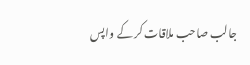جالب صاحب ملاقات کر کے واپس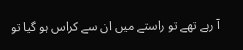آ رہے تھے تو راستے میں ان سے کراس ہو گیا تو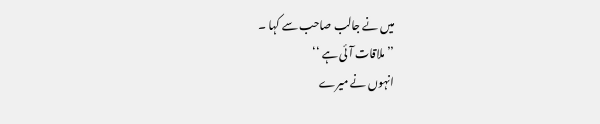میں نے جالب صاحب سے کہا ۔
’’ملاقات آئی ہے ‘‘
انہوں نے میرے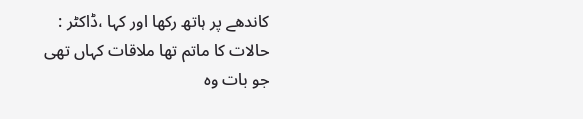کاندھے پر ہاتھ رکھا اور کہا ،ڈاکٹر :
حالات کا ماتم تھا ملاقات کہاں تھی
جو بات وہ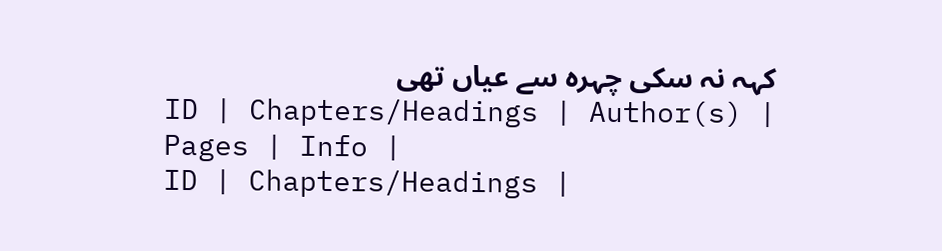کہہ نہ سکی چہرہ سے عیاں تھی
ID | Chapters/Headings | Author(s) | Pages | Info |
ID | Chapters/Headings |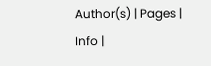Author(s) | Pages | Info |